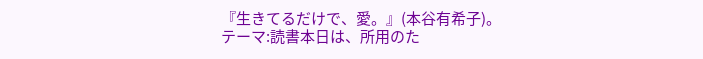『生きてるだけで、愛。』(本谷有希子)。
テーマ:読書本日は、所用のた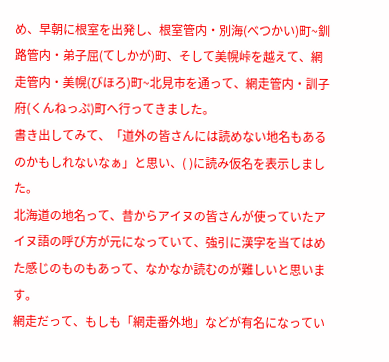め、早朝に根室を出発し、根室管内・別海(べつかい)町~釧路管内・弟子屈(てしかが)町、そして美幌峠を越えて、網走管内・美幌(びほろ)町~北見市を通って、網走管内・訓子府(くんねっぷ)町へ行ってきました。
書き出してみて、「道外の皆さんには読めない地名もあるのかもしれないなぁ」と思い、( )に読み仮名を表示しました。
北海道の地名って、昔からアイヌの皆さんが使っていたアイヌ語の呼び方が元になっていて、強引に漢字を当てはめた感じのものもあって、なかなか読むのが難しいと思います。
網走だって、もしも「網走番外地」などが有名になってい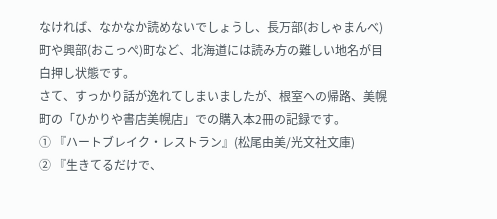なければ、なかなか読めないでしょうし、長万部(おしゃまんべ)町や興部(おこっぺ)町など、北海道には読み方の難しい地名が目白押し状態です。
さて、すっかり話が逸れてしまいましたが、根室への帰路、美幌町の「ひかりや書店美幌店」での購入本2冊の記録です。
① 『ハートブレイク・レストラン』(松尾由美/光文社文庫)
② 『生きてるだけで、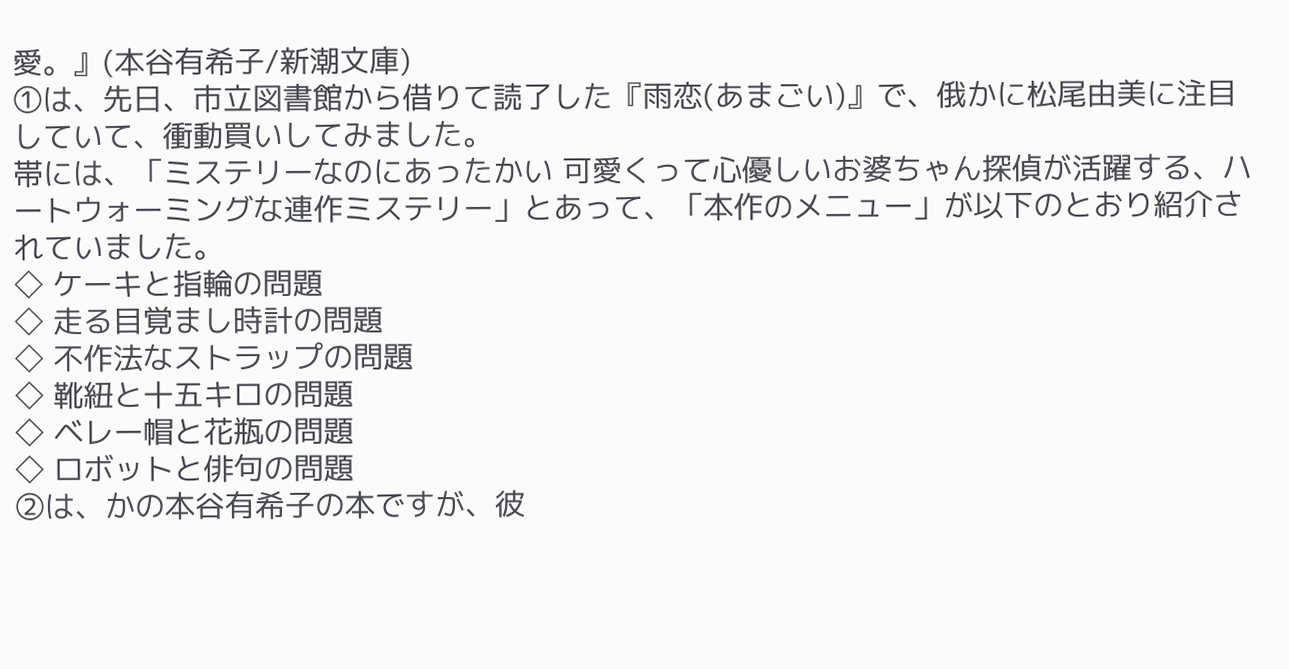愛。』(本谷有希子/新潮文庫)
①は、先日、市立図書館から借りて読了した『雨恋(あまごい)』で、俄かに松尾由美に注目していて、衝動買いしてみました。
帯には、「ミステリーなのにあったかい 可愛くって心優しいお婆ちゃん探偵が活躍する、ハートウォーミングな連作ミステリー」とあって、「本作のメニュー」が以下のとおり紹介されていました。
◇ ケーキと指輪の問題
◇ 走る目覚まし時計の問題
◇ 不作法なストラップの問題
◇ 靴紐と十五キロの問題
◇ ベレー帽と花瓶の問題
◇ ロボットと俳句の問題
②は、かの本谷有希子の本ですが、彼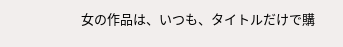女の作品は、いつも、タイトルだけで購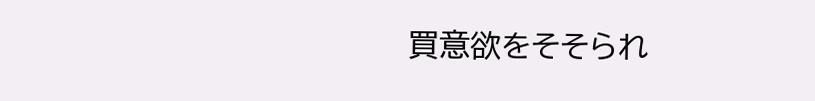買意欲をそそられ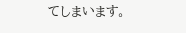てしまいます。